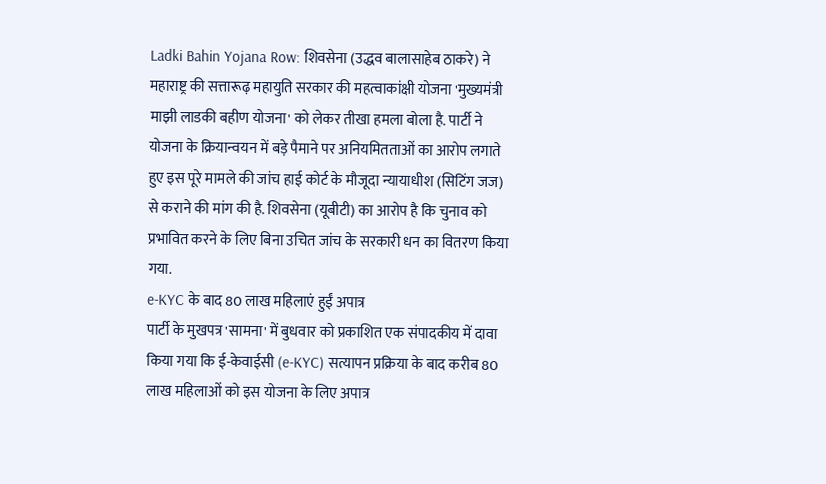Ladki Bahin Yojana Row: शिवसेना (उद्धव बालासाहेब ठाकरे) ने महाराष्ट्र की सत्तारूढ़ महायुति सरकार की महत्वाकांक्षी योजना 'मुख्यमंत्री माझी लाडकी बहीण योजना' को लेकर तीखा हमला बोला है. पार्टी ने योजना के क्रियान्वयन में बड़े पैमाने पर अनियमितताओं का आरोप लगाते हुए इस पूरे मामले की जांच हाई कोर्ट के मौजूदा न्यायाधीश (सिटिंग जज) से कराने की मांग की है. शिवसेना (यूबीटी) का आरोप है कि चुनाव को प्रभावित करने के लिए बिना उचित जांच के सरकारी धन का वितरण किया गया.
e-KYC के बाद 80 लाख महिलाएं हुईं अपात्र
पार्टी के मुखपत्र 'सामना' में बुधवार को प्रकाशित एक संपादकीय में दावा किया गया कि ई-केवाईसी (e-KYC) सत्यापन प्रक्रिया के बाद करीब 80 लाख महिलाओं को इस योजना के लिए अपात्र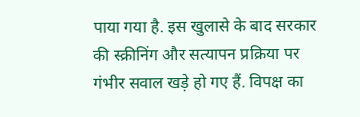पाया गया है. इस खुलासे के बाद सरकार की स्क्रीनिंग और सत्यापन प्रक्रिया पर गंभीर सवाल खड़े हो गए हैं. विपक्ष का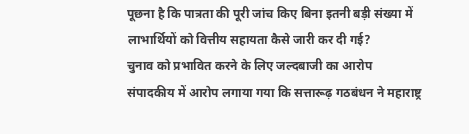पूछना है कि पात्रता की पूरी जांच किए बिना इतनी बड़ी संख्या में लाभार्थियों को वित्तीय सहायता कैसे जारी कर दी गई?
चुनाव को प्रभावित करने के लिए जल्दबाजी का आरोप
संपादकीय में आरोप लगाया गया कि सत्तारूढ़ गठबंधन ने महाराष्ट्र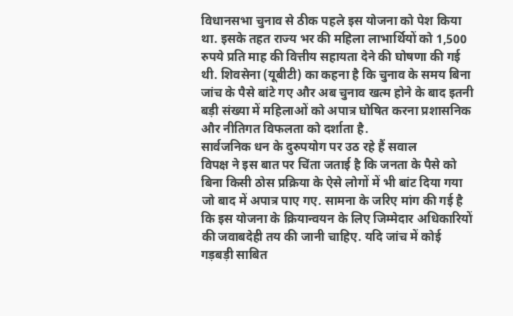विधानसभा चुनाव से ठीक पहले इस योजना को पेश किया था. इसके तहत राज्य भर की महिला लाभार्थियों को 1,500 रुपये प्रति माह की वित्तीय सहायता देने की घोषणा की गई थी. शिवसेना (यूबीटी) का कहना है कि चुनाव के समय बिना जांच के पैसे बांटे गए और अब चुनाव खत्म होने के बाद इतनी बड़ी संख्या में महिलाओं को अपात्र घोषित करना प्रशासनिक और नीतिगत विफलता को दर्शाता है.
सार्वजनिक धन के दुरुपयोग पर उठ रहे हैं सवाल
विपक्ष ने इस बात पर चिंता जताई है कि जनता के पैसे को बिना किसी ठोस प्रक्रिया के ऐसे लोगों में भी बांट दिया गया जो बाद में अपात्र पाए गए. सामना के जरिए मांग की गई है कि इस योजना के क्रियान्वयन के लिए जिम्मेदार अधिकारियों की जवाबदेही तय की जानी चाहिए. यदि जांच में कोई गड़बड़ी साबित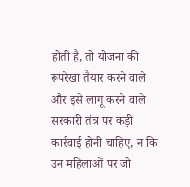होती है, तो योजना की रूपरेखा तैयार करने वाले और इसे लागू करने वाले सरकारी तंत्र पर कड़ी कार्रवाई होनी चाहिए, न कि उन महिलाओं पर जो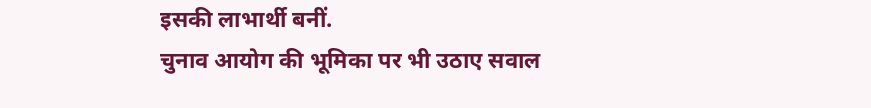इसकी लाभार्थी बनीं.
चुनाव आयोग की भूमिका पर भी उठाए सवाल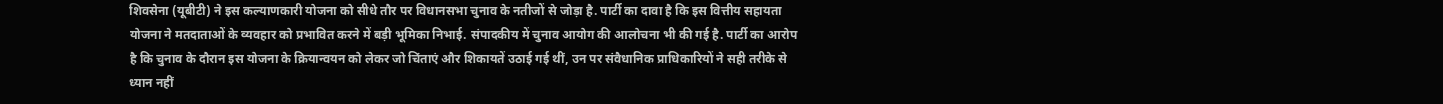शिवसेना (यूबीटी) ने इस कल्याणकारी योजना को सीधे तौर पर विधानसभा चुनाव के नतीजों से जोड़ा है. पार्टी का दावा है कि इस वित्तीय सहायता योजना ने मतदाताओं के व्यवहार को प्रभावित करने में बड़ी भूमिका निभाई. संपादकीय में चुनाव आयोग की आलोचना भी की गई है. पार्टी का आरोप है कि चुनाव के दौरान इस योजना के क्रियान्वयन को लेकर जो चिंताएं और शिकायतें उठाई गई थीं, उन पर संवैधानिक प्राधिकारियों ने सही तरीके से ध्यान नहीं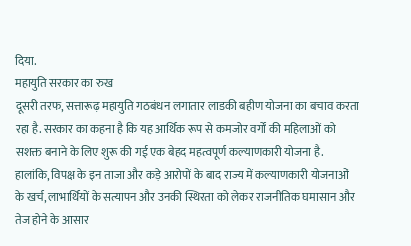दिया.
महायुति सरकार का रुख
दूसरी तरफ, सत्तारूढ़ महायुति गठबंधन लगातार लाडकी बहीण योजना का बचाव करता रहा है. सरकार का कहना है कि यह आर्थिक रूप से कमजोर वर्गों की महिलाओं को सशक्त बनाने के लिए शुरू की गई एक बेहद महत्वपूर्ण कल्याणकारी योजना है. हालांकि, विपक्ष के इन ताजा और कड़े आरोपों के बाद राज्य में कल्याणकारी योजनाओं के खर्च, लाभार्थियों के सत्यापन और उनकी स्थिरता को लेकर राजनीतिक घमासान और तेज होने के आसार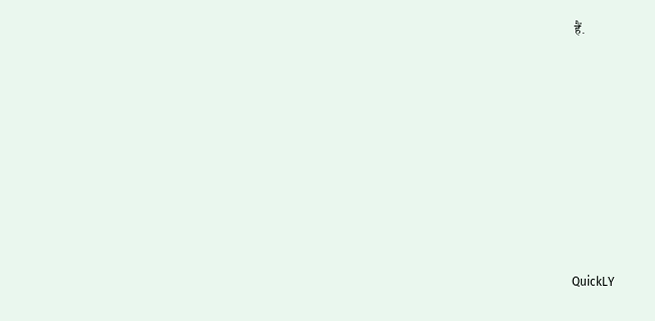हैं.












QuickLY